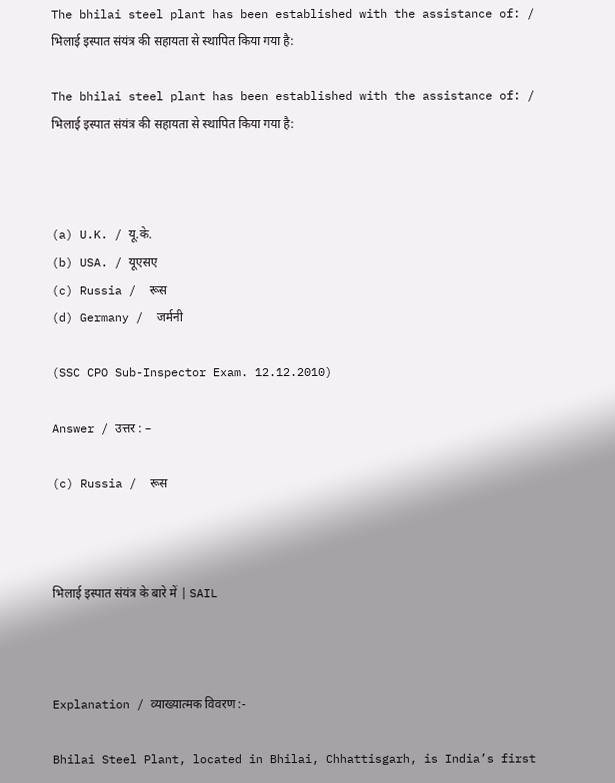The bhilai steel plant has been established with the assistance of: / भिलाई इस्पात संयंत्र की सहायता से स्थापित किया गया है:

The bhilai steel plant has been established with the assistance of: / भिलाई इस्पात संयंत्र की सहायता से स्थापित किया गया है:



(a) U.K. / यू.के.
(b) USA. / यूएसए
(c) Russia /  रूस
(d) Germany /  जर्मनी

(SSC CPO Sub-Inspector Exam. 12.12.2010)

Answer / उत्तर : –

(c) Russia /  रूस



भिलाई इस्पात संयंत्र के बारे में | SAIL



Explanation / व्याख्यात्मक विवरण :-

Bhilai Steel Plant, located in Bhilai, Chhattisgarh, is India’s first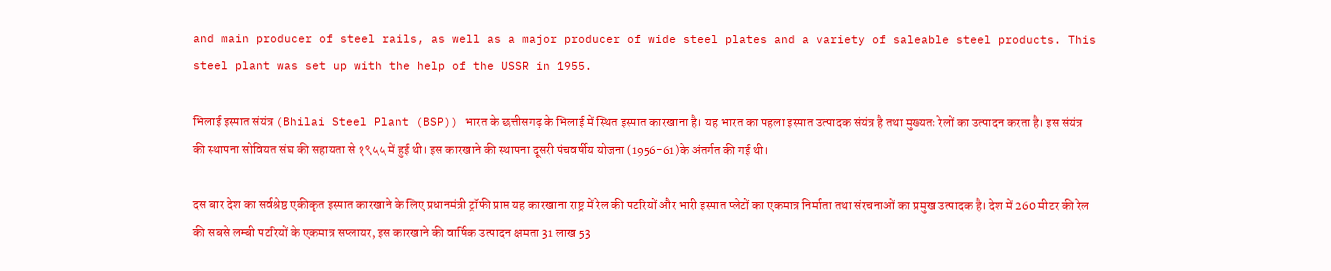and main producer of steel rails, as well as a major producer of wide steel plates and a variety of saleable steel products. This steel plant was set up with the help of the USSR in 1955.

भिलाई इस्पात संयंत्र (Bhilai Steel Plant (BSP)) भारत के छत्तीसगढ़ के भिलाई में स्थित इस्पात कारखाना है। यह भारत का पहला इस्पात उत्पादक संयंत्र है तथा मुख्यतः रेलों का उत्पादन करता है। इस संयंत्र की स्थापना सोवियत संघ की सहायता से १९५५ में हुई थी। इस कारखाने की स्थापना दूसरी पंचवर्षीय योजना (1956-61)के अंतर्गत की गई थी।

दस बार देश का सर्वश्रेष्ठ एकीकृत इस्पात कारखाने के लिए प्रधानमंत्री ट्रॉफी प्राप्त यह कारखाना राष्ट्र में रेल की पटरियों और भारी इस्पात प्लेटों का एकमात्र निर्माता तथा संरचनाओं का प्रमुख उत्पादक है। देश में 260 मीटर की रेल की सबसे लम्बी पटरियों के एकमात्र सप्लायर, इस कारखाने की वार्षिक उत्पादन क्षमता 31 लाख 53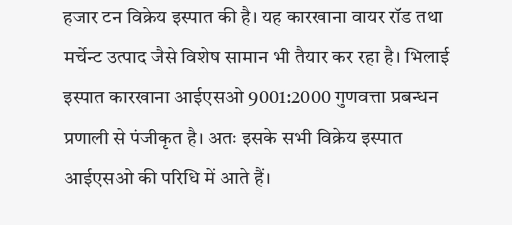हजार टन विक्रेय इस्पात की है। यह कारखाना वायर रॉड तथा मर्चेन्ट उत्पाद जैसे विशेष सामान भी तैयार कर रहा है। भिलाई इस्पात कारखाना आईएसओ 9001:2000 गुणवत्ता प्रबन्धन प्रणाली से पंजीकृत है। अतः इसके सभी विक्रेय इस्पात आईएसओ की परिधि में आते हैं।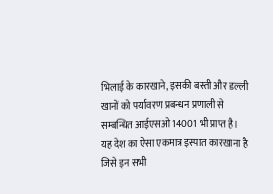भिलाई के कारखाने, इसकी बस्ती और डल्ली खानों को पर्यावरण प्रबन्धन प्रणाली से सम्बन्धित आईएसओ 14001 भी प्राप्त है। यह देश का ऐसा एकमात्र इस्पात कारखाना है जिसे इन सभी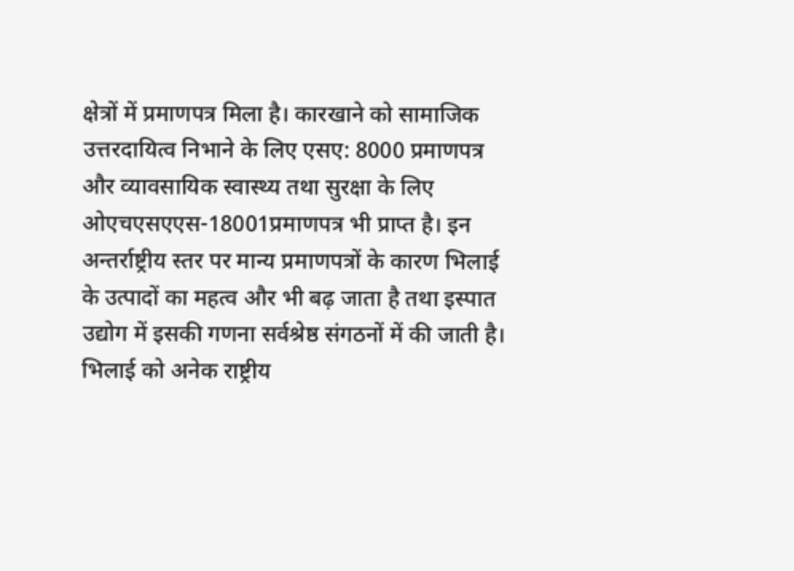क्षेत्रों में प्रमाणपत्र मिला है। कारखाने को सामाजिक उत्तरदायित्व निभाने के लिए एसए: 8000 प्रमाणपत्र और व्यावसायिक स्वास्थ्य तथा सुरक्षा के लिए ओएचएसएएस-18001प्रमाणपत्र भी प्राप्त है। इन अन्तर्राष्ट्रीय स्तर पर मान्य प्रमाणपत्रों के कारण भिलाई के उत्पादों का महत्व और भी बढ़ जाता है तथा इस्पात उद्योग में इसकी गणना सर्वश्रेष्ठ संगठनों में की जाती है। भिलाई को अनेक राष्ट्रीय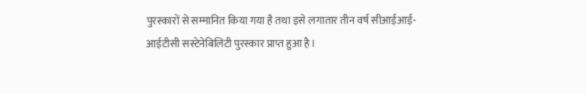पुरस्कारों से सम्मानित किया गया है तथा इसे लगातार तीन वर्ष सीआईआई-आईटीसी सस्टेनेबिलिटी पुरस्कार प्राप्त हुआ है।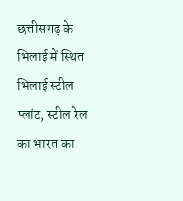छत्तीसगढ़ के भिलाई में स्थित भिलाई स्टील प्लांट, स्टील रेल का भारत का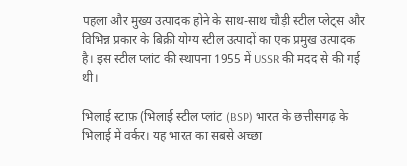पहला और मुख्य उत्पादक होने के साथ-साथ चौड़ी स्टील प्लेट्स और विभिन्न प्रकार के बिक्री योग्य स्टील उत्पादों का एक प्रमुख उत्पादक है। इस स्टील प्लांट की स्थापना 1955 में USSR की मदद से की गई थी।

भिलाई स्टाफ़ (भिलाई स्टील प्लांट (BSP) भारत के छत्तीसगढ़ के भिलाई में वर्कर। यह भारत का सबसे अच्छा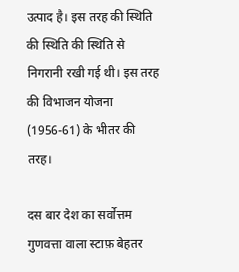उत्पाद है। इस तरह की स्थिति की स्थिति की स्थिति से निगरानी रखी गई थी। इस तरह की विभाजन योजना (1956-61) के भीतर की तरह।

दस बार देश का सर्वोत्तम गुणवत्ता वाला स्टाफ़ बेहतर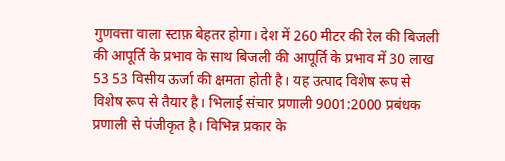गुणवत्ता वाला स्टाफ़ बेहतर होगा। देश में 260 मीटर की रेल की बिजली की आपूर्ति के प्रभाव के साथ बिजली की आपूर्ति के प्रभाव में 30 लाख 53 53 विसीय ऊर्जा की क्षमता होती है। यह उत्पाद विशेष रूप से विशेष रूप से तैयार है। भिलाई संचार प्रणाली 9001:2000 प्रबंधक प्रणाली से पंजीकृत है। विभिन्न प्रकार के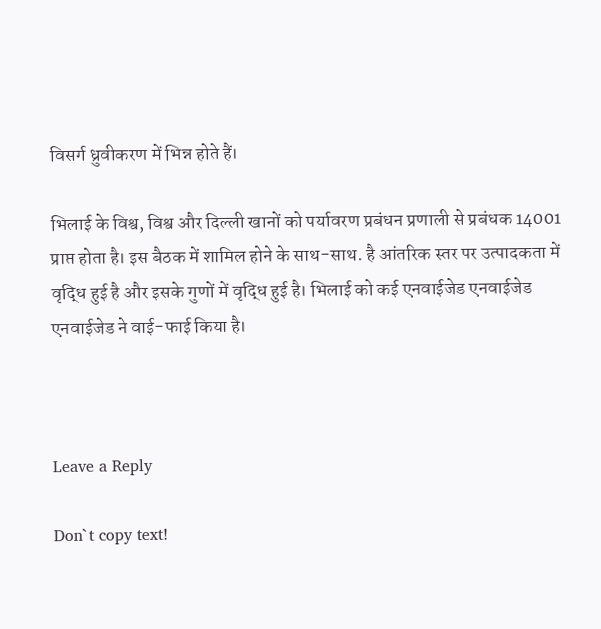विसर्ग ध्रुवीकरण में भिन्न होते हैं।

भिलाई के विश्व, विश्व और दिल्ली खानों को पर्यावरण प्रबंधन प्रणाली से प्रबंधक 14001 प्राप्त होता है। इस बैठक में शामिल होने के साथ-साथ. है आंतरिक स्तर पर उत्पादकता में वृद्धि हुई है और इसके गुणों में वृद्धि हुई है। भिलाई को कई एनवाईजेड एनवाईजेड एनवाईजेड ने वाई-फाई किया है।



Leave a Reply

Don`t copy text!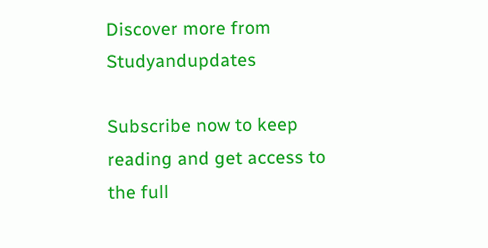Discover more from Studyandupdates

Subscribe now to keep reading and get access to the full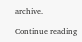archive.

Continue reading